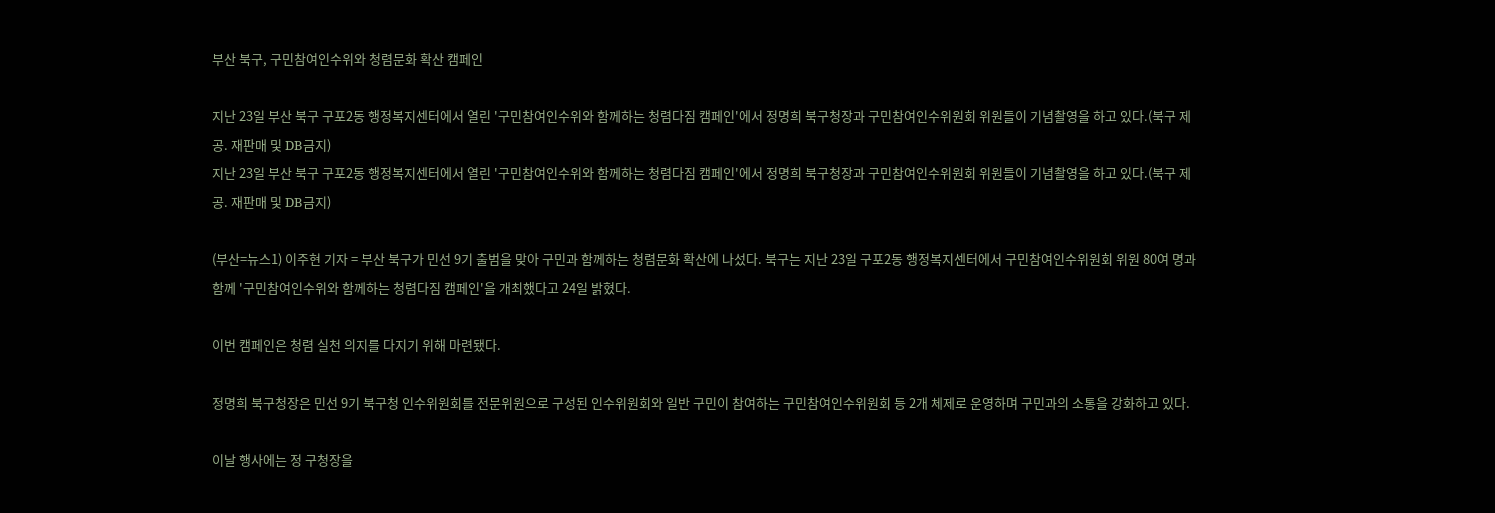부산 북구, 구민참여인수위와 청렴문화 확산 캠페인

지난 23일 부산 북구 구포2동 행정복지센터에서 열린 '구민참여인수위와 함께하는 청렴다짐 캠페인'에서 정명희 북구청장과 구민참여인수위원회 위원들이 기념촬영을 하고 있다.(북구 제공. 재판매 및 DB금지)
지난 23일 부산 북구 구포2동 행정복지센터에서 열린 '구민참여인수위와 함께하는 청렴다짐 캠페인'에서 정명희 북구청장과 구민참여인수위원회 위원들이 기념촬영을 하고 있다.(북구 제공. 재판매 및 DB금지)

(부산=뉴스1) 이주현 기자 = 부산 북구가 민선 9기 출범을 맞아 구민과 함께하는 청렴문화 확산에 나섰다. 북구는 지난 23일 구포2동 행정복지센터에서 구민참여인수위원회 위원 80여 명과 함께 '구민참여인수위와 함께하는 청렴다짐 캠페인'을 개최했다고 24일 밝혔다.

이번 캠페인은 청렴 실천 의지를 다지기 위해 마련됐다.

정명희 북구청장은 민선 9기 북구청 인수위원회를 전문위원으로 구성된 인수위원회와 일반 구민이 참여하는 구민참여인수위원회 등 2개 체제로 운영하며 구민과의 소통을 강화하고 있다.

이날 행사에는 정 구청장을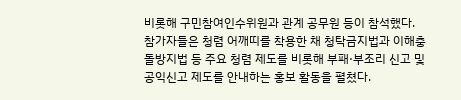비롯해 구민참여인수위원과 관계 공무원 등이 참석했다. 참가자들은 청렴 어깨띠를 착용한 채 청탁금지법과 이해충돌방지법 등 주요 청렴 제도를 비롯해 부패·부조리 신고 및 공익신고 제도를 안내하는 홍보 활동을 펼쳤다.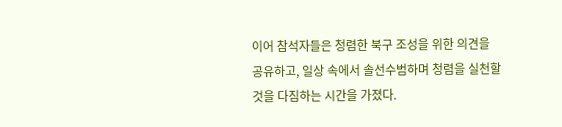이어 참석자들은 청렴한 북구 조성을 위한 의견을 공유하고, 일상 속에서 솔선수범하며 청렴을 실천할 것을 다짐하는 시간을 가졌다.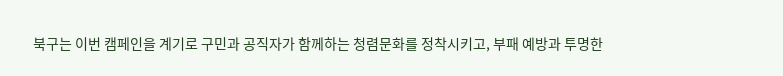북구는 이번 캠페인을 계기로 구민과 공직자가 함께하는 청렴문화를 정착시키고, 부패 예방과 투명한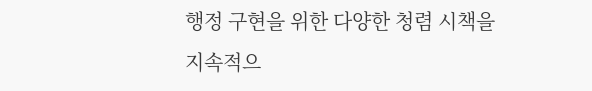행정 구현을 위한 다양한 청렴 시책을 지속적으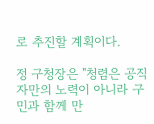로 추진할 계획이다.

정 구청장은 "청렴은 공직자만의 노력이 아니라 구민과 함께 만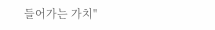들어가는 가치"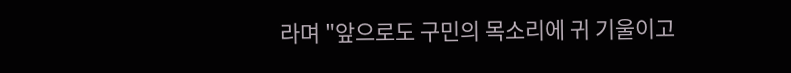라며 "앞으로도 구민의 목소리에 귀 기울이고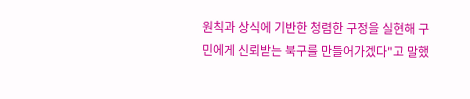원칙과 상식에 기반한 청렴한 구정을 실현해 구민에게 신뢰받는 북구를 만들어가겠다"고 말했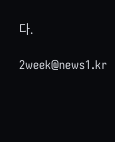다.

2week@news1.kr